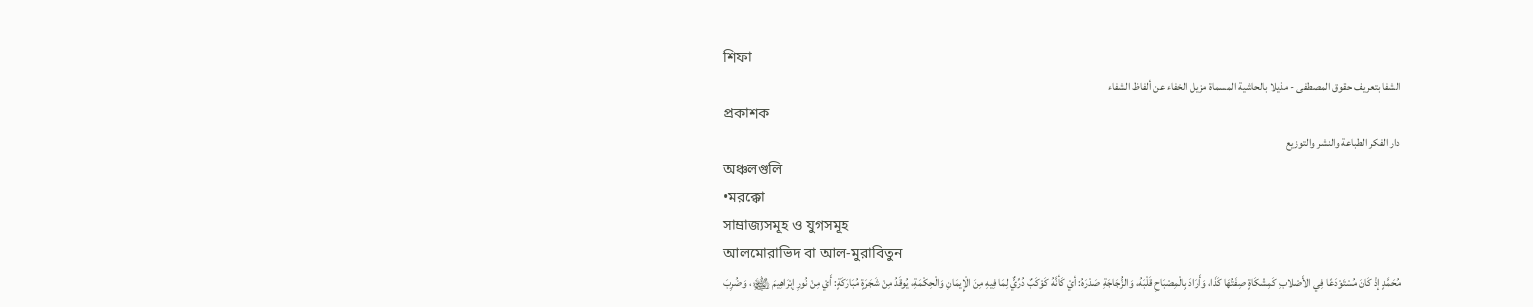শিফা
الشفا بتعريف حقوق المصطفى - مذيلا بالحاشية المسماة مزيل الخفاء عن ألفاظ الشفاء
প্রকাশক
دار الفكر الطباعة والنشر والتوزيع
অঞ্চলগুলি
•মরক্কো
সাম্রাজ্যসমূহ ও যুগসমূহ
আলমোরাভিদ বা আল-মুরাবিতুন
مُحَمَّدٍ إذْ كَانَ مُسْتَوْدَعًا فِي الأَصْلابِ كَمِشْكَاةٍ صِفَتُهَا كَذَا، وَأَرَادَ بِالْمِصْبَاحِ قَلْبَهُ، وَالزُّجَاجَةِ صَدْرَهُ: أيْ كَأنَّهُ كَوْكَبٌ دُرِّيٌّ لِمَا فِيهِ مِنَ الْإِيمَانِ وَالْحِكْمَةِ، يُوقَدُ مِنْ شَجَرَةٍ مُبَارَكَةٍ: أَيْ مِنْ نُورِ إبْرَاهِيمَ ﵊، وَضُرِبَ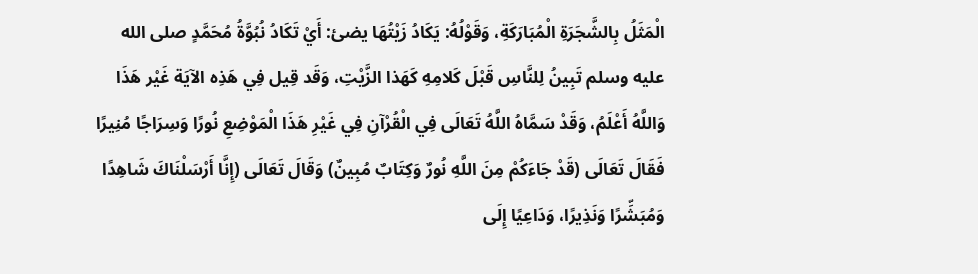الْمَثَلُ بِالشَّجَرَةِ الْمُبَارَكَةِ، وَقَوْلُهُ: يَكَادُ زَيْتُهَا يضئ: أَيْ تَكَادُ نُبُوَّةُ مُحَمَّدٍ صلى الله عليه وسلم تَبِينُ لِلنَّاسِ قَبْلَ كَلامِهِ كَهَذا الزَّيْتِ، وَقَد قِيل فِي هَذِه الآيَة غَيْر هَذَا وَاللَّهُ أَعْلَمُ، وَقَدْ سَمَّاهُ اللَّهُ تَعَالَى فِي الْقُرْآنِ فِي غَيْرِ هَذَا الْمَوْضِعِ نُورًا وَسِرَاجًا مُنِيرًا فَقَالَ تَعَالَى (قَدْ جَاءَكُمْ مِنَ اللَّهِ نُورٌ وَكِتَابٌ مُبِينٌ) وَقَالَ تَعَالَى (إِنَّا أَرْسَلْنَاكَ شَاهِدًا وَمُبَشِّرًا وَنَذِيرًا، وَدَاعِيًا إِلَى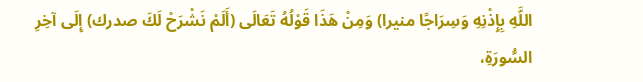اللَّهِ بِإِذْنِهِ وَسِرَاجًا منيرا) وَمِنْ هَذَا قَوْلُهُ تَعَالَى (أَلَمْ نَشْرَحْ لَكَ صدرك) إِلَى آخِرِ السُّورَةِ،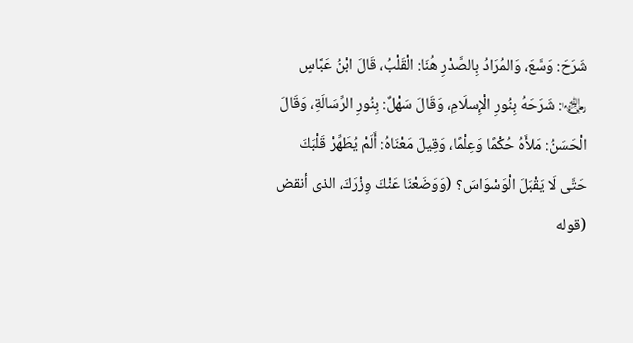شَرَحَ: وَسَّعَ، وَالمُرَادُ بِالصَّدْرِ هُنَا: الْقَلْبُ، قَالَ ابْنُ عَبَّاسٍ ﵄: شَرَحَهُ بِنُورِ الْإِسلَامِ، وَقَالَ سَهْلٌ: بِنُورِ الرِّسَالَةِ، وَقَالَ الْحَسَنُ: مَلأَهُ حُكْمًا وَعِلْمًا، وَقِيلَ مَعْنَاهُ: أَلَمْ يُطَهِّرْ قَلْبَكَ حَتَّى لَا يَقْبَلَ الْوَسْوَاسَ؟ (وَوَضَعْنَا عَنْكَ وِزْرَكَ، الذى أنقض
(قوله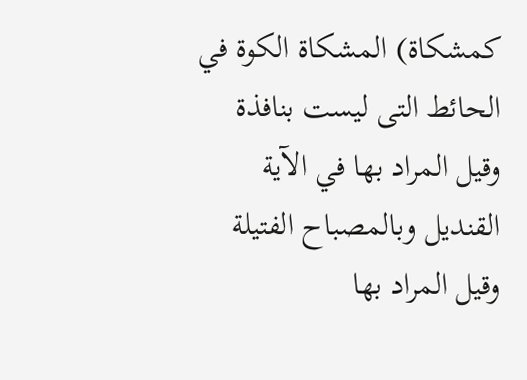كمشكاة) المشكاة الكوة في الحائط التى ليست بنافذة وقيل المراد بها في الآية القنديل وبالمصباح الفتيلة وقيل المراد بها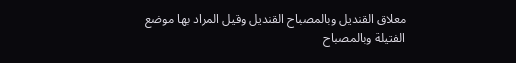معلاق القنديل وبالمصباح القنديل وقيل المراد بها موضع الفتيلة وبالمصباح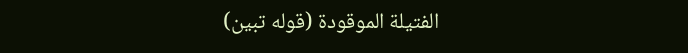الفتيلة الموقودة (قوله تبين)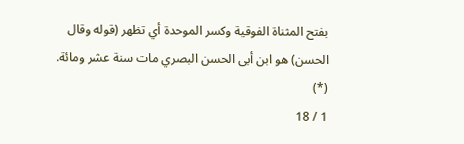بفتح المثناة الفوقية وكسر الموحدة أي تظهر (قوله وقال الحسن) هو ابن أبى الحسن البصري مات سنة عشر ومائة.
(*)
1 / 18